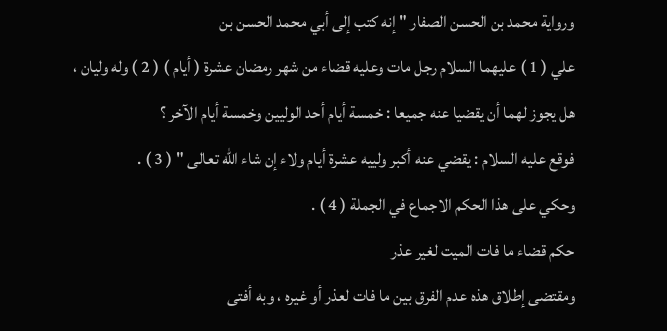ورواية محمد بن الحسن الصفار " إنه كتب إلى أبي محمد الحسن بن
علي ( 1 ) عليهما السلام رجل مات وعليه قضاء من شهر رمضان عشرة ( أيام ) ( 2 ) وله وليان ،
هل يجوز لهما أن يقضيا عنه جميعا : خمسة أيام أحد الوليين وخمسة أيام الآخر ؟
فوقع عليه السلام : يقضي عنه أكبر ولييه عشرة أيام ولاء إن شاء الله تعالى " ( 3 ) .
وحكي على هذا الحكم الاجماع في الجملة ( 4 ) .
حكم قضاء ما فات الميت لغير عذر
ومقتضى إطلاق هذه عدم الفرق بين ما فات لعذر أو غيره ، وبه أفتى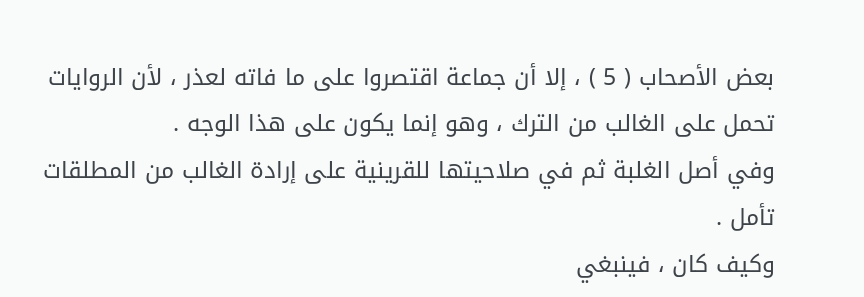بعض الأصحاب ( 5 ) ، إلا أن جماعة اقتصروا على ما فاته لعذر ، لأن الروايات
تحمل على الغالب من الترك ، وهو إنما يكون على هذا الوجه .
وفي أصل الغلبة ثم في صلاحيتها للقرينية على إرادة الغالب من المطلقات
تأمل .
وكيف كان ، فينبغي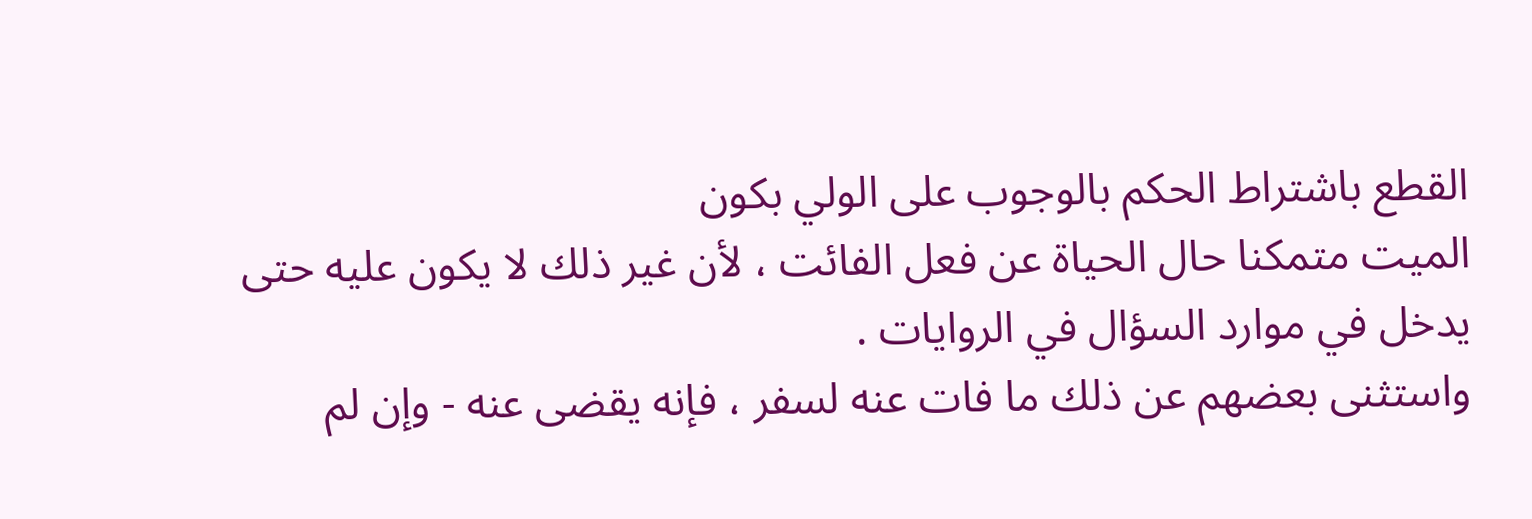القطع باشتراط الحكم بالوجوب على الولي بكون
الميت متمكنا حال الحياة عن فعل الفائت ، لأن غير ذلك لا يكون عليه حتى
يدخل في موارد السؤال في الروايات .
واستثنى بعضهم عن ذلك ما فات عنه لسفر ، فإنه يقضى عنه - وإن لم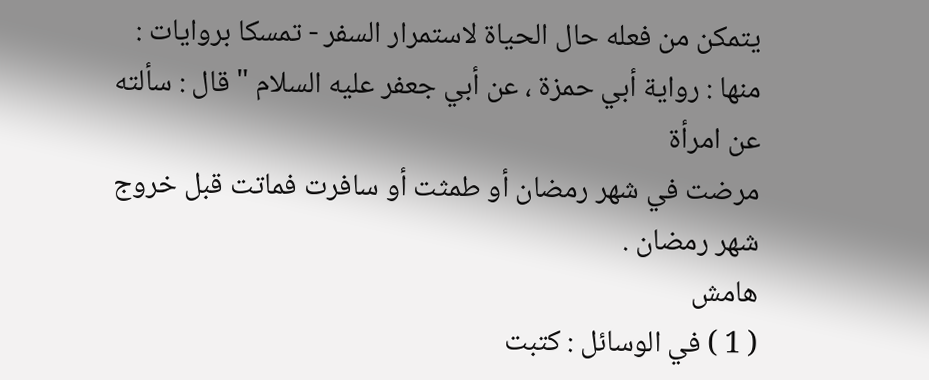يتمكن من فعله حال الحياة لاستمرار السفر - تمسكا بروايات :
منها : رواية أبي حمزة ، عن أبي جعفر عليه السلام " قال : سألته عن امرأة
مرضت في شهر رمضان أو طمثت أو سافرت فماتت قبل خروج شهر رمضان .
هامش
( 1 ) في الوسائل : كتبت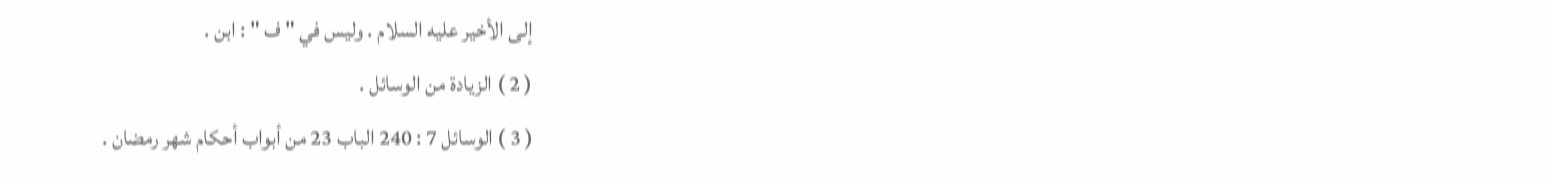إلى الأخير عليه السلام . وليس في " ف " : ابن .
( 2 ) الزيادة من الوسائل .
( 3 ) الوسائل 7 : 240 الباب 23 من أبواب أحكام شهر رمضان .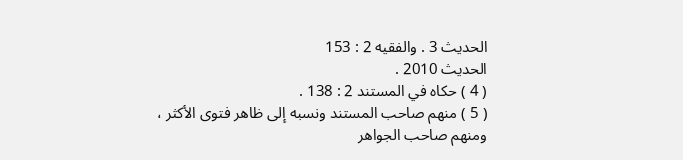الحديث 3 . والفقيه 2 : 153
الحديث 2010 .
( 4 ) حكاه في المستند 2 : 138 .
( 5 ) منهم صاحب المستند ونسبه إلى ظاهر فتوى الأكثر ، ومنهم صاحب الجواهر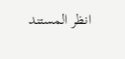انظر المستند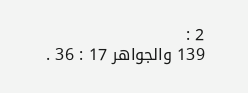2 :
139 والجواهر 17 : 36 .